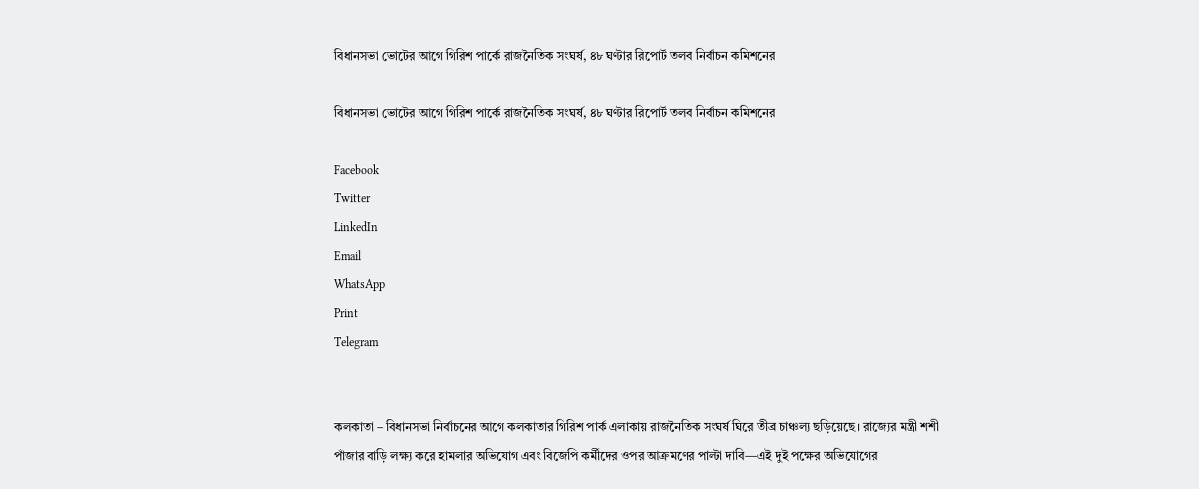বিধানসভা ভোটের আগে গিরিশ পার্কে রাজনৈতিক সংঘর্ষ, ৪৮ ঘণ্টার রিপোর্ট তলব নির্বাচন কমিশনের

বিধানসভা ভোটের আগে গিরিশ পার্কে রাজনৈতিক সংঘর্ষ, ৪৮ ঘণ্টার রিপোর্ট তলব নির্বাচন কমিশনের

Facebook
Twitter
LinkedIn
Email
WhatsApp
Print
Telegram


কলকাতা – বিধানসভা নির্বাচনের আগে কলকাতার গিরিশ পার্ক এলাকায় রাজনৈতিক সংঘর্ষ ঘিরে তীব্র চাঞ্চল্য ছড়িয়েছে। রাজ্যের মন্ত্রী শশী পাঁজার বাড়ি লক্ষ্য করে হামলার অভিযোগ এবং বিজেপি কর্মীদের ওপর আক্রমণের পাল্টা দাবি—এই দুই পক্ষের অভিযোগের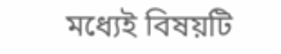মধ্যেই বিষয়টি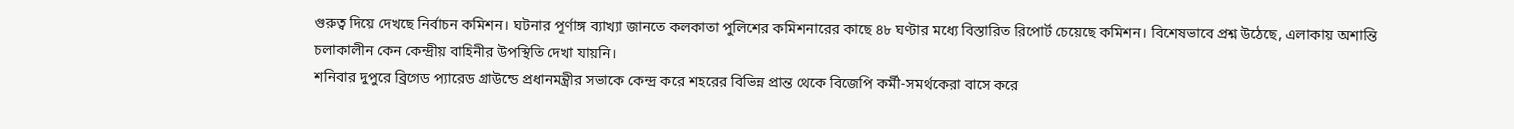গুরুত্ব দিয়ে দেখছে নির্বাচন কমিশন। ঘটনার পূর্ণাঙ্গ ব্যাখ্যা জানতে কলকাতা পুলিশের কমিশনারের কাছে ৪৮ ঘণ্টার মধ্যে বিস্তারিত রিপোর্ট চেয়েছে কমিশন। বিশেষভাবে প্রশ্ন উঠেছে, এলাকায় অশান্তি চলাকালীন কেন কেন্দ্রীয় বাহিনীর উপস্থিতি দেখা যায়নি।
শনিবার দুপুরে ব্রিগেড প্যারেড গ্রাউন্ডে প্রধানমন্ত্রীর সভাকে কেন্দ্র করে শহরের বিভিন্ন প্রান্ত থেকে বিজেপি কর্মী-সমর্থকেরা বাসে করে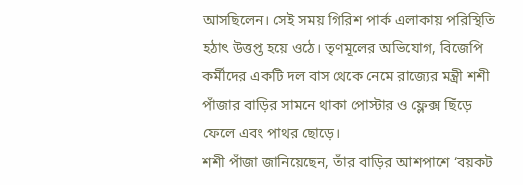আসছিলেন। সেই সময় গিরিশ পার্ক এলাকায় পরিস্থিতি হঠাৎ উত্তপ্ত হয়ে ওঠে। তৃণমূলের অভিযোগ, বিজেপি কর্মীদের একটি দল বাস থেকে নেমে রাজ্যের মন্ত্রী শশী পাঁজার বাড়ির সামনে থাকা পোস্টার ও ফ্লেক্স ছিঁড়ে ফেলে এবং পাথর ছোড়ে।
শশী পাঁজা জানিয়েছেন, তাঁর বাড়ির আশপাশে ‘বয়কট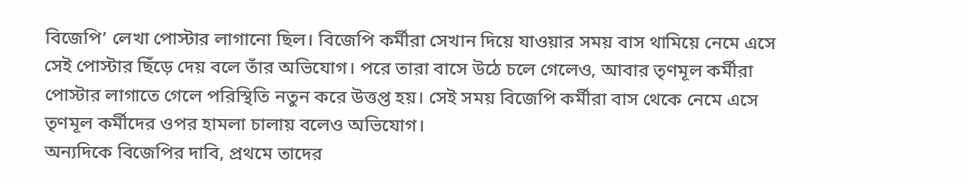বিজেপি’ লেখা পোস্টার লাগানো ছিল। বিজেপি কর্মীরা সেখান দিয়ে যাওয়ার সময় বাস থামিয়ে নেমে এসে সেই পোস্টার ছিঁড়ে দেয় বলে তাঁর অভিযোগ। পরে তারা বাসে উঠে চলে গেলেও, আবার তৃণমূল কর্মীরা পোস্টার লাগাতে গেলে পরিস্থিতি নতুন করে উত্তপ্ত হয়। সেই সময় বিজেপি কর্মীরা বাস থেকে নেমে এসে তৃণমূল কর্মীদের ওপর হামলা চালায় বলেও অভিযোগ।
অন্যদিকে বিজেপির দাবি, প্রথমে তাদের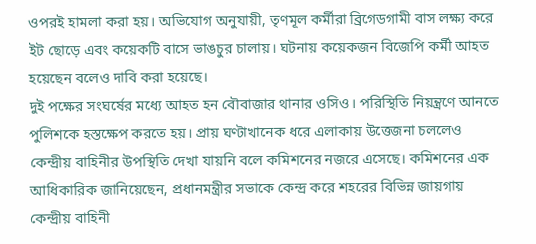ওপরই হামলা করা হয়। অভিযোগ অনুযায়ী, তৃণমূল কর্মীরা ব্রিগেডগামী বাস লক্ষ্য করে ইট ছোড়ে এবং কয়েকটি বাসে ভাঙচুর চালায়। ঘটনায় কয়েকজন বিজেপি কর্মী আহত হয়েছেন বলেও দাবি করা হয়েছে।
দুই পক্ষের সংঘর্ষের মধ্যে আহত হন বৌবাজার থানার ওসিও। পরিস্থিতি নিয়ন্ত্রণে আনতে পুলিশকে হস্তক্ষেপ করতে হয়। প্রায় ঘণ্টাখানেক ধরে এলাকায় উত্তেজনা চললেও কেন্দ্রীয় বাহিনীর উপস্থিতি দেখা যায়নি বলে কমিশনের নজরে এসেছে। কমিশনের এক আধিকারিক জানিয়েছেন, প্রধানমন্ত্রীর সভাকে কেন্দ্র করে শহরের বিভিন্ন জায়গায় কেন্দ্রীয় বাহিনী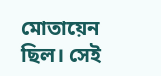মোতায়েন ছিল। সেই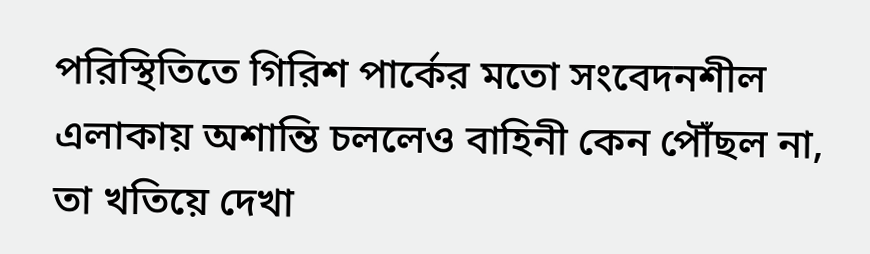পরিস্থিতিতে গিরিশ পার্কের মতো সংবেদনশীল এলাকায় অশান্তি চললেও বাহিনী কেন পৌঁছল না, তা খতিয়ে দেখা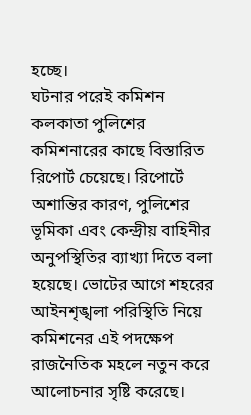হচ্ছে।
ঘটনার পরেই কমিশন কলকাতা পুলিশের কমিশনারের কাছে বিস্তারিত রিপোর্ট চেয়েছে। রিপোর্টে অশান্তির কারণ, পুলিশের ভূমিকা এবং কেন্দ্রীয় বাহিনীর অনুপস্থিতির ব্যাখ্যা দিতে বলা হয়েছে। ভোটের আগে শহরের আইনশৃঙ্খলা পরিস্থিতি নিয়ে কমিশনের এই পদক্ষেপ রাজনৈতিক মহলে নতুন করে আলোচনার সৃষ্টি করেছে।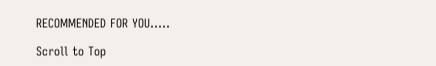RECOMMENDED FOR YOU.....

Scroll to Top